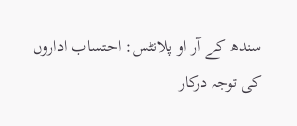سندھ کے آر او پلانٹس: احتساب اداروں کی توجہ درکار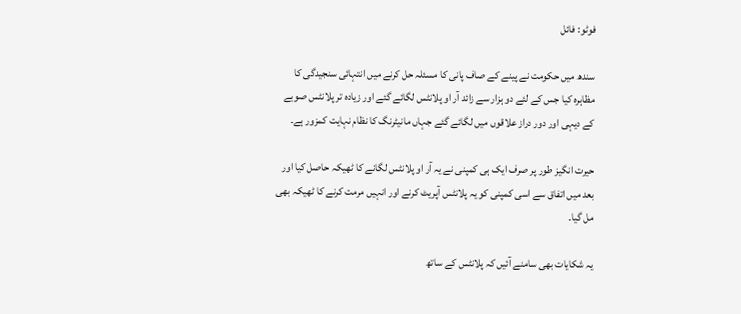فوٹو: فائل

سندھ میں حکومت نے پینے کے صاف پانی کا مسئلہ حل کرنے میں انتہائی سنجیدگی کا مظاہرہ کیا جس کے لئے دو ہزار سے زائد آر او پلانٹس لگائے گئے اور زیادہ تر پلانٹس صوبے کے دیہی اور دور دراز علاقوں میں لگائے گئے جہاں مانیٹرنگ کا نظام نہایت کمزور ہے۔

حیرت انگیز طور پر صرف ایک ہی کمپنی نے یہ آر او پلانٹس لگانے کا ٹھیکہ حاصل کیا اور بعد میں اتفاق سے اسی کمپنی کو یہ پلانٹس آپریٹ کرنے اور انہیں مرمت کرنے کا ٹھیکہ بھی مل گیا۔

یہ شکایات بھی سامنے آئیں کہ پلانٹس کے ساتھ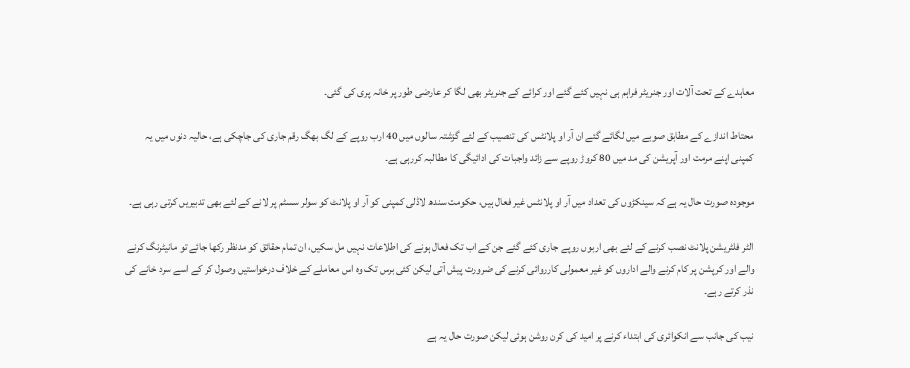معاہدے کے تحت آلات اور جنریٹر فراہم ہی نہیں کئے گئے اور کرائے کے جنریٹر بھی لگا کر عارضی طور پر خانہ پری کی گئی۔

محتاط اندازے کے مطابق صوبے میں لگائے گئے ان آر او پلانٹس کی تنصیب کے لئے گزشتہ سالوں میں 40 ارب روپے کے لگ بھگ رقم جاری کی جاچکی ہے، حالیہ دنوں میں یہ کمپنی اپنے مرمت اور آپریشن کی مد میں 80 کروڑ روپے سے زائد واجبات کی ادائیگی کا مطالبہ کررہی ہے۔

موجودہ صورت حال یہ ہے کہ سینکڑوں کی تعداد میں آر او پلانٹس غیر فعال ہیں، حکومت سندھ لاڈلی کمپنی کو آر او پلانٹ کو سولر سسٹم پر لانے کے لئے بھی تدبیریں کرتی رہی ہے۔

الٹر فلٹریشن پلانٹ نصب کرنے کے لئے بھی اربوں روپے جاری کئے گئے جن کے اب تک فعال ہونے کی اطلاعات نہیں مل سکیں، ان تمام حقائق کو مدنظر رکھا جائے تو مانیٹرنگ کرنے والے اور کرپشن پر کام کرنے والے اداروں کو غیر معمولی کارروائی کرنے کی ضرورت پیش آتی لیکن کئی برس تک وہ اس معاملے کے خلاف درخواستیں وصول کر کے اسے سرد خانے کی نذر کرتے رہے۔

نیب کی جانب سے انکوائری کی ابتداء کرنے پر امید کی کرن روشن ہوئی لیکن صورت حال یہ ہے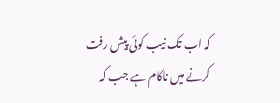کہ اب تک نیب کوئی پیش رفت کرنے میں ناکام ہے جب کہ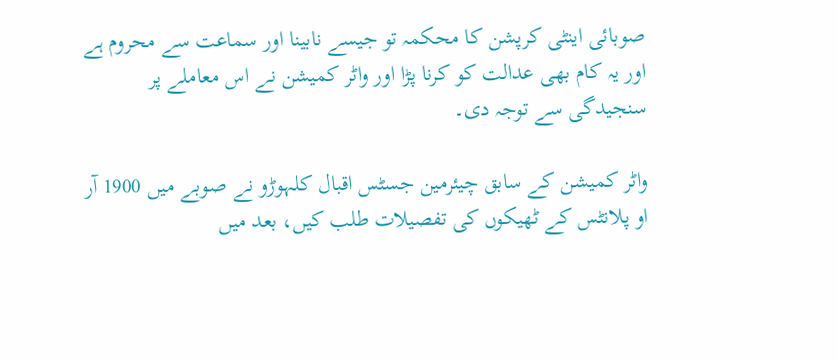صوبائی اینٹی کرپشن کا محکمہ تو جیسے نابینا اور سماعت سے محروم ہے اور یہ کام بھی عدالت کو کرنا پڑا اور واٹر کمیشن نے اس معاملے پر سنجیدگی سے توجہ دی۔

واٹر کمیشن کے سابق چیئرمین جسٹس اقبال کلہوڑو نے صوبے میں 1900 آر او پلانٹس کے ٹھیکوں کی تفصیلات طلب کیں، بعد میں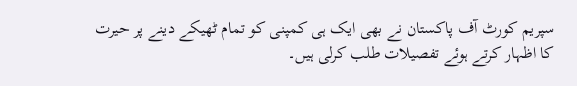سپریم کورٹ آف پاکستان نے بھی ایک ہی کمپنی کو تمام ٹھیکے دینے پر حیرت کا اظہار کرتے ہوئے تفصیلات طلب کرلی ہیں۔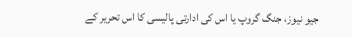جیو نیوز، جنگ گروپ یا اس کی ادارتی پالیسی کا اس تحریر کے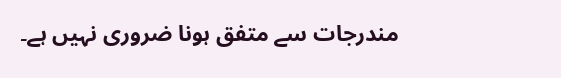مندرجات سے متفق ہونا ضروری نہیں ہے۔